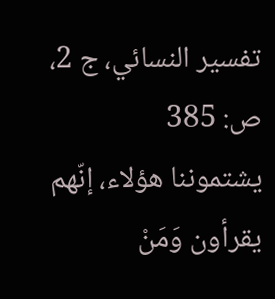تفسير النسائي، ج 2، ص: 385
يشتموننا هؤلاء، إنّهم يقرأون وَمَنْ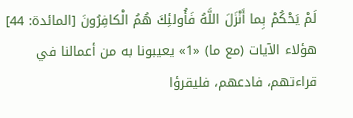لَمْ يَحْكُمْ بِما أَنْزَلَ اللَّهُ فَأُولئِكَ هُمُ الْكافِرُونَ [المائدة: 44] هؤلاء الآيات (مع ما) «1» يعيبونا به من أعمالنا في قراءتهم، فادعهم، فليقرؤا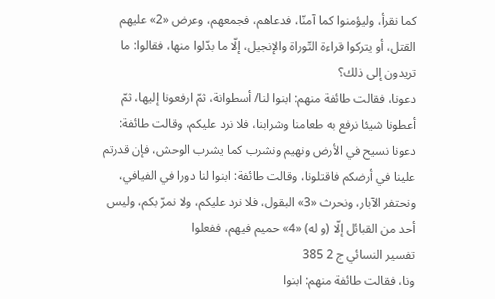كما نقرأ، وليؤمنوا كما آمنّا، فدعاهم، فجمعهم، وعرض «2» عليهم القتل، أو يتركوا قراءة التّوراة والإنجيل، إلّا ما بدّلوا منها، فقالوا: ما تريدون إلى ذلك؟
دعونا، فقالت طائفة منهم: ابنوا لنا/ أسطوانة، ثمّ ارفعونا إليها، ثمّ أعطونا شيئا نرفع به طعامنا وشرابنا، فلا نرد عليكم، وقالت طائفة: دعونا نسيح في الأرض ونهيم ونشرب كما يشرب الوحش، فإن قدرتم علينا في أرضكم فاقتلونا، وقالت طائفة: ابنوا لنا دورا في الفيافي، ونحتفر الآبار، ونحرث «3» البقول، فلا نرد عليكم، ولا نمرّ بكم، وليس أحد من القبائل إلّا (و له) «4» حميم فيهم، ففعلوا
تفسير النسائي ج 2 385
ونا، فقالت طائفة منهم: ابنوا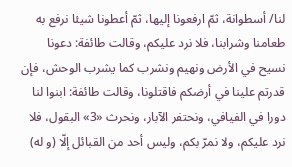لنا/ أسطوانة، ثمّ ارفعونا إليها، ثمّ أعطونا شيئا نرفع به طعامنا وشرابنا، فلا نرد عليكم، وقالت طائفة: دعونا نسيح في الأرض ونهيم ونشرب كما يشرب الوحش، فإن قدرتم علينا في أرضكم فاقتلونا، وقالت طائفة: ابنوا لنا دورا في الفيافي، ونحتفر الآبار، ونحرث «3» البقول، فلا نرد عليكم، ولا نمرّ بكم، وليس أحد من القبائل إلّا (و له)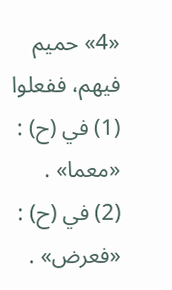«4» حميم فيهم، ففعلوا
(1) في (ح) : «معما» .
(2) في (ح) : «فعرض» .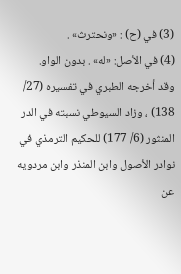(3) في (ح) : «ونحترث» .
(4) في الأصل: «له» . بدون الواو.
وقد أخرجه الطبري في تفسيره (27/ 138) ، وزاد السيوطي نسبته في الدر المنثور (6/ 177) للحكيم الترمذي في نوادر الأصول وابن المنذر وابن مردويه عن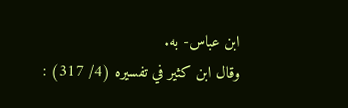ابن عباس- به.
وقال ابن كثير في تفسيره (4/ 317) :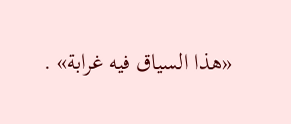«هذا السياق فيه غرابة» .